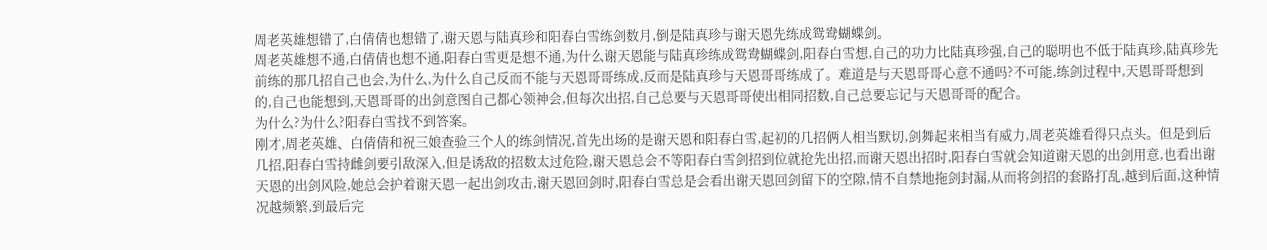周老英雄想错了,白倩倩也想错了,谢天恩与陆真珍和阳春白雪练剑数月,倒是陆真珍与谢天恩先练成鸳鸯蝴蝶剑。
周老英雄想不通,白倩倩也想不通,阳春白雪更是想不通,为什么谢天恩能与陆真珍练成鸳鸯蝴蝶剑,阳春白雪想,自己的功力比陆真珍强,自己的聪明也不低于陆真珍,陆真珍先前练的那几招自己也会,为什么,为什么自己反而不能与天恩哥哥练成,反而是陆真珍与天恩哥哥练成了。难道是与天恩哥哥心意不通吗?不可能,练剑过程中,天恩哥哥想到的,自己也能想到,天恩哥哥的出剑意图自己都心领神会,但每次出招,自己总要与天恩哥哥使出相同招数,自己总要忘记与天恩哥哥的配合。
为什么?为什么?阳春白雪找不到答案。
刚才,周老英雄、白倩倩和祝三娘查验三个人的练剑情况,首先出场的是谢天恩和阳春白雪,起初的几招俩人相当默切,剑舞起来相当有威力,周老英雄看得只点头。但是到后几招,阳春白雪持雌剑要引敌深入,但是诱敌的招数太过危险,谢天恩总会不等阳春白雪剑招到位就抢先出招,而谢天恩出招时,阳春白雪就会知道谢天恩的出剑用意,也看出谢天恩的出剑风险,她总会护着谢天恩一起出剑攻击,谢天恩回剑时,阳春白雪总是会看出谢天恩回剑留下的空隙,情不自禁地拖剑封漏,从而将剑招的套路打乱,越到后面,这种情况越频繁,到最后完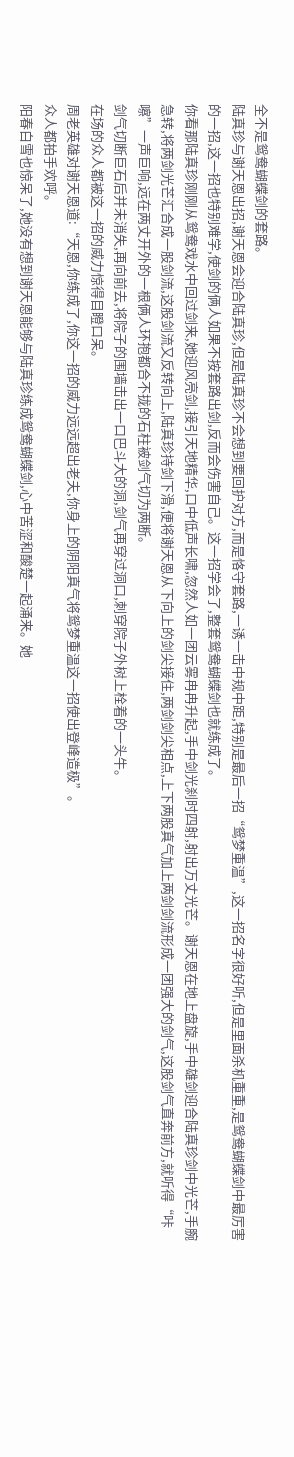全不是鸳鸯蝴蝶剑的套路。
陆真珍与谢天恩出招,谢天恩会迎合陆真珍,但是陆真珍不会想到要回护对方,而是恪守套路,一诱一击中规中距,特别是最后一招“鸳梦重温”,这一招名字很好听,但是里面杀机重重,是鸳鸯蝴蝶剑中最厉害的一招,这一招也特别难学,使剑的俩人如果不按套路出剑,反而会伤害自己。这一招学会了,整套鸳鸯蝴蝶剑也就练成了。
你看那陆真珍刚刚从鸳鸯戏水中回过剑来,她迎风亮剑,接引天地精华,口中低声长啸,忽然人如一团云雾冉冉升起,手中剑光刹时四射,射出万丈光芒。谢天恩在地上盘旋,手中雄剑迎合陆真珍剑中光芒,手腕急转,将两剑光芒汇合成一股剑流,这股剑流又反转向上,陆真珍持剑下滑,便将谢天恩从下向上的剑尖接住,两剑剑尖相点,上下两股真气加上两剑剑流形成一团强大的剑气,这股剑气直奔前方,就听得“咔嚓”一声巨响,远在两丈开外的一根俩人环抱都合不拢的石柱被剑气切为两断。
剑气切断巨石后并未消失,再向前去,将院子的围墙击出一口巴斗大的洞,剑气再穿过洞口,刺穿院子外树上栓着的一头牛。
在场的众人都被这一招的威力惊得目瞪口呆。
周老英雄对谢天恩道:“天恩,你练成了,你这一招的威力远远超出老夫,你身上的阴阳真气将鸳梦重温这一招使出登峰造极”。
众人都拍手欢呼。
阳春白雪也惊呆了,她没有想到谢天恩能够与陆真珍练成鸳鸯蝴蝶剑,心中苦涩和酸楚一起涌来。她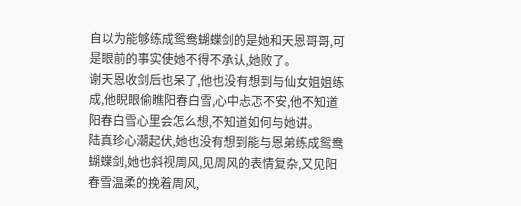自以为能够练成鸳鸯蝴蝶剑的是她和天恩哥哥,可是眼前的事实使她不得不承认,她败了。
谢天恩收剑后也呆了,他也没有想到与仙女姐姐练成,他睨眼偷瞧阳春白雪,心中忐忑不安,他不知道阳春白雪心里会怎么想,不知道如何与她讲。
陆真珍心潮起伏,她也没有想到能与恩弟练成鸳鸯蝴蝶剑,她也斜视周风,见周风的表情复杂,又见阳春雪温柔的挽着周风,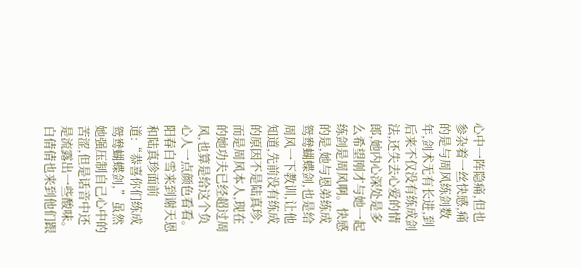心中一阵隐痛,但也参杂着一丝快感,痛的是与周风练剑数年,剑术无有长进,到后来不仅没有练成剑法,还失去心爱的情郎,她内心深处是多么希望刚才与她一起练剑是周风啊。快感的是,她与恩弟练成鸳鸯蝴蝶剑,也是给周风一下教训,让他知道,先前没有练成的原因不是陆真珍,而是周风本人,现在的她功夫已经超过周风,也算是给这个负心人一点颜色看看。
阳春白雪来到谢天恩和陆真珍面前道:“恭喜你们练成鸳鸯蝴蝶剑,”虽然她强压制自己心中的苦涩,但是话音中还是流露出一些酸味。
白倩倩也来到他们跟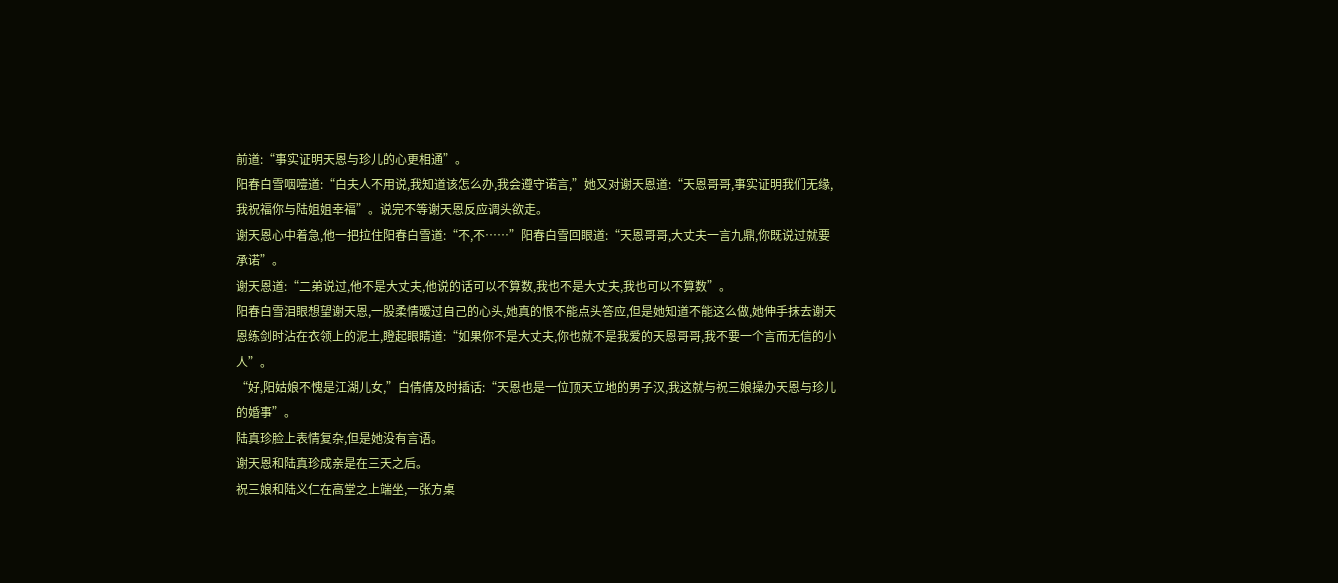前道:“事实证明天恩与珍儿的心更相通”。
阳春白雪咽噎道:“白夫人不用说,我知道该怎么办,我会遵守诺言,”她又对谢天恩道:“天恩哥哥,事实证明我们无缘,我祝福你与陆姐姐幸福”。说完不等谢天恩反应调头欲走。
谢天恩心中着急,他一把拉住阳春白雪道:“不,不……”阳春白雪回眼道:“天恩哥哥,大丈夫一言九鼎,你既说过就要承诺”。
谢天恩道:“二弟说过,他不是大丈夫,他说的话可以不算数,我也不是大丈夫,我也可以不算数”。
阳春白雪泪眼想望谢天恩,一股柔情暧过自己的心头,她真的恨不能点头答应,但是她知道不能这么做,她伸手抹去谢天恩练剑时沾在衣领上的泥土,瞪起眼睛道:“如果你不是大丈夫,你也就不是我爱的天恩哥哥,我不要一个言而无信的小人”。
“好,阳姑娘不愧是江湖儿女,”白倩倩及时插话:“天恩也是一位顶天立地的男子汉,我这就与祝三娘操办天恩与珍儿的婚事”。
陆真珍脸上表情复杂,但是她没有言语。
谢天恩和陆真珍成亲是在三天之后。
祝三娘和陆义仁在高堂之上端坐,一张方桌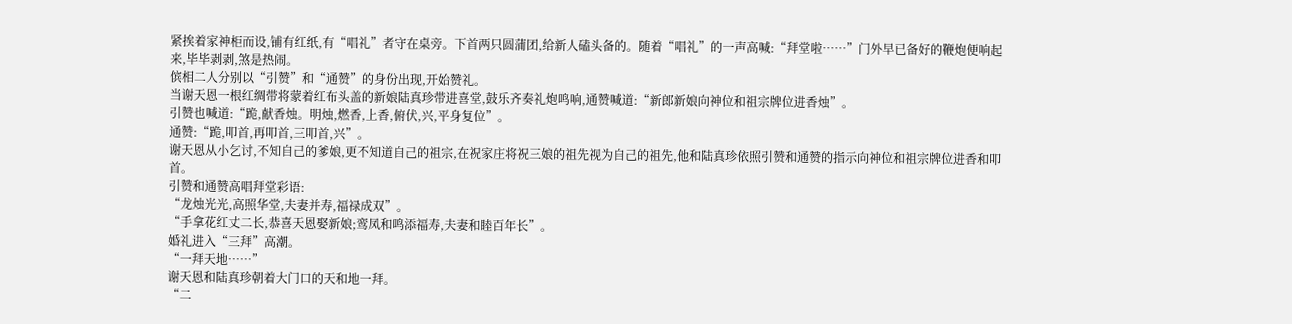紧挨着家神柜而设,铺有红纸,有“唱礼”者守在桌旁。下首两只圆蒲团,给新人磕头备的。随着“唱礼”的一声高喊:“拜堂啦……”门外早已备好的鞭炮便响起来,毕毕剥剥,煞是热闹。
傧相二人分别以“引赞”和“通赞”的身份出现,开始赞礼。
当谢天恩一根红绸带将蒙着红布头盖的新娘陆真珍带进喜堂,鼓乐齐奏礼炮鸣响,通赞喊道:“新郎新娘向神位和祖宗牌位进香烛”。
引赞也喊道:“跪,献香烛。明烛,燃香,上香,俯伏,兴,平身复位”。
通赞:“跪,叩首,再叩首,三叩首,兴”。
谢天恩从小乞讨,不知自己的爹娘,更不知道自己的祖宗,在祝家庄将祝三娘的祖先视为自己的祖先,他和陆真珍依照引赞和通赞的指示向神位和祖宗牌位进香和叩首。
引赞和通赞高唱拜堂彩语:
“龙烛光光,高照华堂,夫妻并寿,福禄成双”。
“手拿花红丈二长,恭喜天恩娶新娘;鸾凤和鸣添福寿,夫妻和睦百年长”。
婚礼进入“三拜”高潮。
“一拜天地……”
谢天恩和陆真珍朝着大门口的天和地一拜。
“二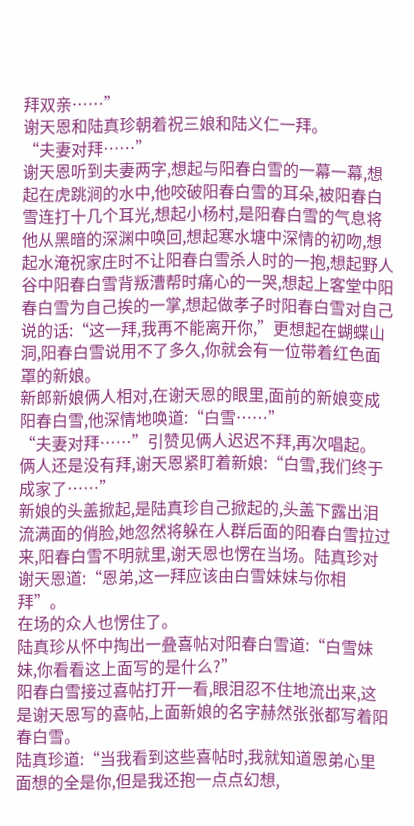拜双亲……”
谢天恩和陆真珍朝着祝三娘和陆义仁一拜。
“夫妻对拜……”
谢天恩听到夫妻两字,想起与阳春白雪的一幕一幕,想起在虎跳涧的水中,他咬破阳春白雪的耳朵,被阳春白雪连打十几个耳光,想起小杨村,是阳春白雪的气息将他从黑暗的深渊中唤回,想起寒水塘中深情的初吻,想起水淹祝家庄时不让阳春白雪杀人时的一抱,想起野人谷中阳春白雪背叛漕帮时痛心的一哭,想起上客堂中阳春白雪为自己挨的一掌,想起做孝子时阳春白雪对自己说的话:“这一拜,我再不能离开你,”更想起在蝴蝶山洞,阳春白雪说用不了多久,你就会有一位带着红色面罩的新娘。
新郎新娘俩人相对,在谢天恩的眼里,面前的新娘变成阳春白雪,他深情地唤道:“白雪……”
“夫妻对拜……”引赞见俩人迟迟不拜,再次唱起。
俩人还是没有拜,谢天恩紧盯着新娘:“白雪,我们终于成家了……”
新娘的头盖掀起,是陆真珍自己掀起的,头盖下露出泪流满面的俏脸,她忽然将躲在人群后面的阳春白雪拉过来,阳春白雪不明就里,谢天恩也愣在当场。陆真珍对谢天恩道:“恩弟,这一拜应该由白雪妹妹与你相拜”。
在场的众人也愣住了。
陆真珍从怀中掏出一叠喜帖对阳春白雪道:“白雪妹妹,你看看这上面写的是什么?”
阳春白雪接过喜帖打开一看,眼泪忍不住地流出来,这是谢天恩写的喜帖,上面新娘的名字赫然张张都写着阳春白雪。
陆真珍道:“当我看到这些喜帖时,我就知道恩弟心里面想的全是你,但是我还抱一点点幻想,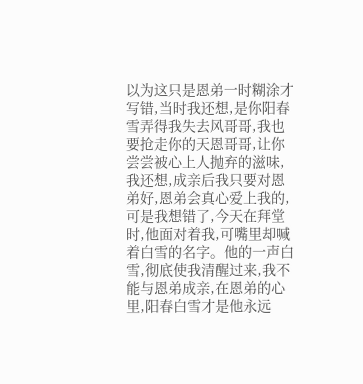以为这只是恩弟一时糊涂才写错,当时我还想,是你阳春雪弄得我失去风哥哥,我也要抢走你的天恩哥哥,让你尝尝被心上人抛弃的滋味,我还想,成亲后我只要对恩弟好,恩弟会真心爱上我的,可是我想错了,今天在拜堂时,他面对着我,可嘴里却喊着白雪的名字。他的一声白雪,彻底使我清醒过来,我不能与恩弟成亲,在恩弟的心里,阳春白雪才是他永远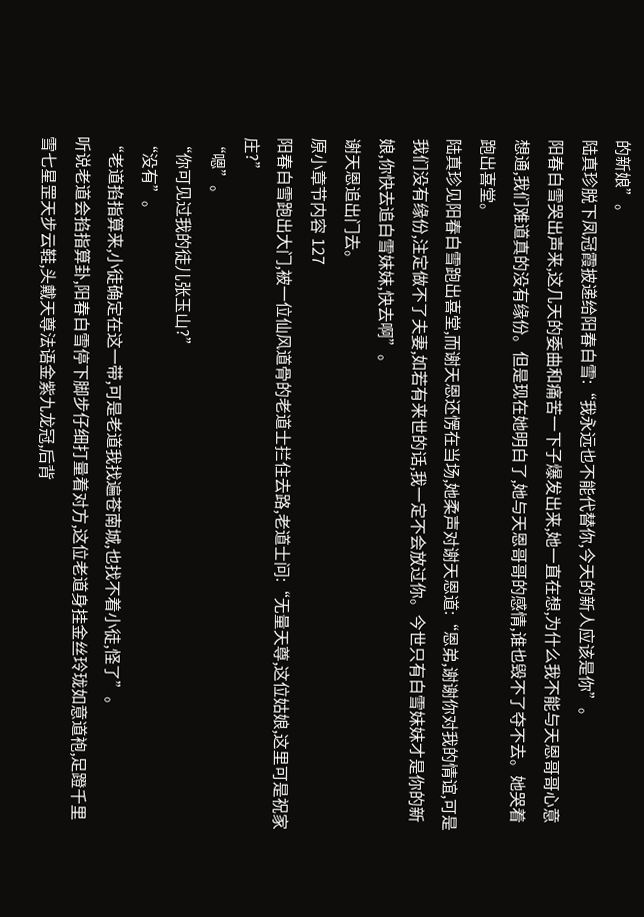的新娘”。
陆真珍脱下凤冠霞披递给阳春白雪:“我永远也不能代替你,今天的新人应该是你”。
阳春白雪哭出声来,这几天的委曲和痛苦一下子爆发出来,她一直在想,为什么我不能与天恩哥哥心意想通,我们难道真的没有缘份。但是现在她明白了,她与天恩哥哥的感情,谁也毁不了夺不去。她哭着跑出喜堂。
陆真珍见阳春白雪跑出喜堂,而谢天恩还愣在当场,她柔声对谢天恩道:“恩弟,谢谢你对我的情谊,可是我们没有缘份,注定做不了夫妻,如若有来世的话,我一定不会放过你。今世只有白雪妹妹才是你的新娘,你快去追白雪妹妹,快去啊”。
谢天恩追出门去。
原小章节内容 127
阳春白雪跑出大门,被一位仙风道骨的老道士拦住去路,老道士问:“无量天尊,这位姑娘,这里可是祝家庄?”
“嗯”。
“你可见过我的徒儿张玉山?”
“没有”。
“老道掐指算来,小徒确定在这一带,可是老道我找遍苍南城,也找不着小徒,怪了”。
听说老道会掐指算卦,阳春白雪停下脚步仔细打量着对方,这位老道身挂金丝玲珑如意道袍,足蹬千里雪七星罡天步云鞋,头戴天尊法语金紫九龙冠,后背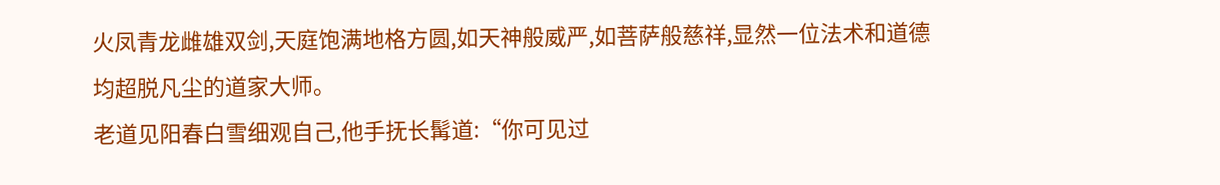火凤青龙雌雄双剑,天庭饱满地格方圆,如天神般威严,如菩萨般慈祥,显然一位法术和道德均超脱凡尘的道家大师。
老道见阳春白雪细观自己,他手抚长髯道:“你可见过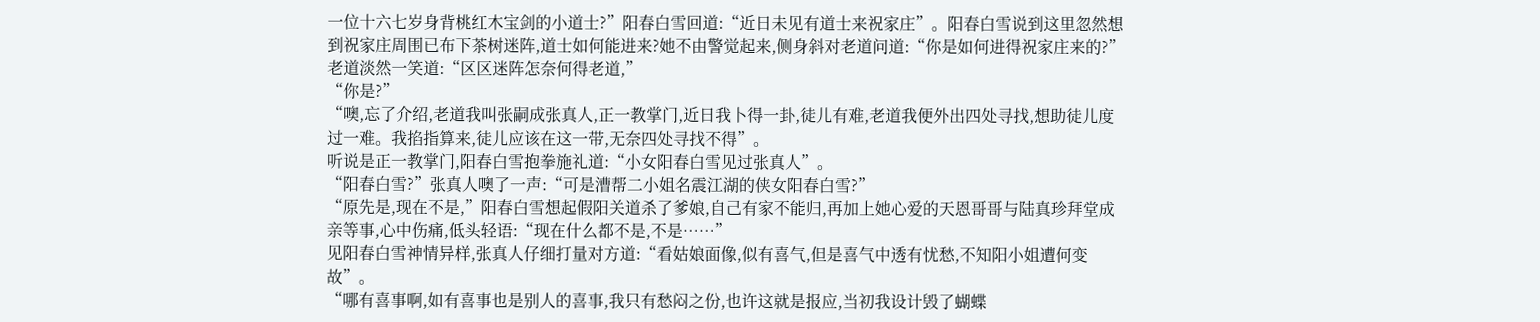一位十六七岁身背桃红木宝剑的小道士?”阳春白雪回道:“近日未见有道士来祝家庄”。阳春白雪说到这里忽然想到祝家庄周围已布下茶树迷阵,道士如何能进来?她不由警觉起来,侧身斜对老道问道:“你是如何进得祝家庄来的?”老道淡然一笑道:“区区迷阵怎奈何得老道,”
“你是?”
“噢,忘了介绍,老道我叫张嗣成张真人,正一教掌门,近日我卜得一卦,徒儿有难,老道我便外出四处寻找,想助徒儿度过一难。我掐指算来,徒儿应该在这一带,无奈四处寻找不得”。
听说是正一教掌门,阳春白雪抱拳施礼道:“小女阳春白雪见过张真人”。
“阳春白雪?”张真人噢了一声:“可是漕帮二小姐名震江湖的侠女阳春白雪?”
“原先是,现在不是,”阳春白雪想起假阳关道杀了爹娘,自己有家不能归,再加上她心爱的天恩哥哥与陆真珍拜堂成亲等事,心中伤痛,低头轻语:“现在什么都不是,不是……”
见阳春白雪神情异样,张真人仔细打量对方道:“看姑娘面像,似有喜气,但是喜气中透有忧愁,不知阳小姐遭何变故”。
“哪有喜事啊,如有喜事也是别人的喜事,我只有愁闷之份,也许这就是报应,当初我设计毁了蝴蝶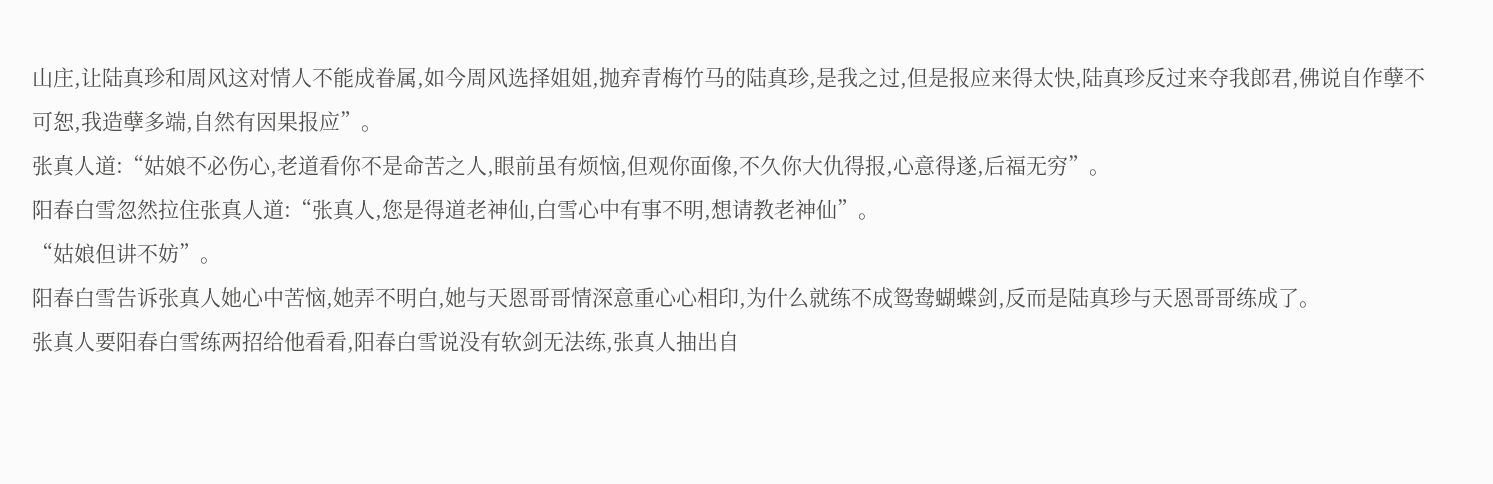山庄,让陆真珍和周风这对情人不能成眷属,如今周风选择姐姐,抛弃青梅竹马的陆真珍,是我之过,但是报应来得太快,陆真珍反过来夺我郎君,佛说自作孽不可恕,我造孽多端,自然有因果报应”。
张真人道:“姑娘不必伤心,老道看你不是命苦之人,眼前虽有烦恼,但观你面像,不久你大仇得报,心意得遂,后福无穷”。
阳春白雪忽然拉住张真人道:“张真人,您是得道老神仙,白雪心中有事不明,想请教老神仙”。
“姑娘但讲不妨”。
阳春白雪告诉张真人她心中苦恼,她弄不明白,她与天恩哥哥情深意重心心相印,为什么就练不成鸳鸯蝴蝶剑,反而是陆真珍与天恩哥哥练成了。
张真人要阳春白雪练两招给他看看,阳春白雪说没有软剑无法练,张真人抽出自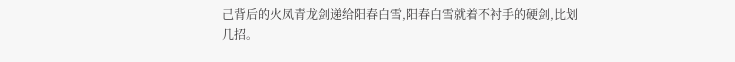己背后的火凤青龙剑递给阳春白雪,阳春白雪就着不衬手的硬剑,比划几招。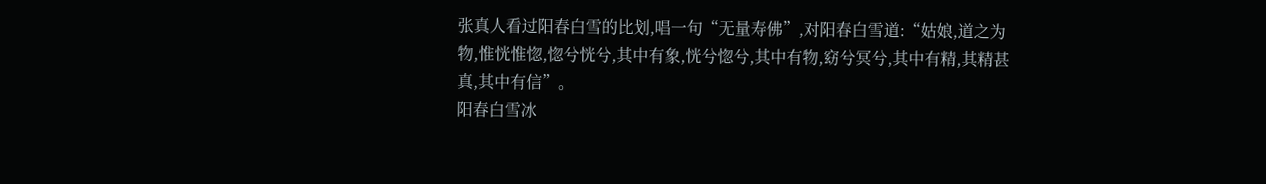张真人看过阳春白雪的比划,唱一句“无量寿佛”,对阳春白雪道:“姑娘,道之为物,惟恍惟惚,惚兮恍兮,其中有象,恍兮惚兮,其中有物,窈兮冥兮,其中有精,其精甚真,其中有信”。
阳春白雪冰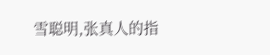雪聪明,张真人的指